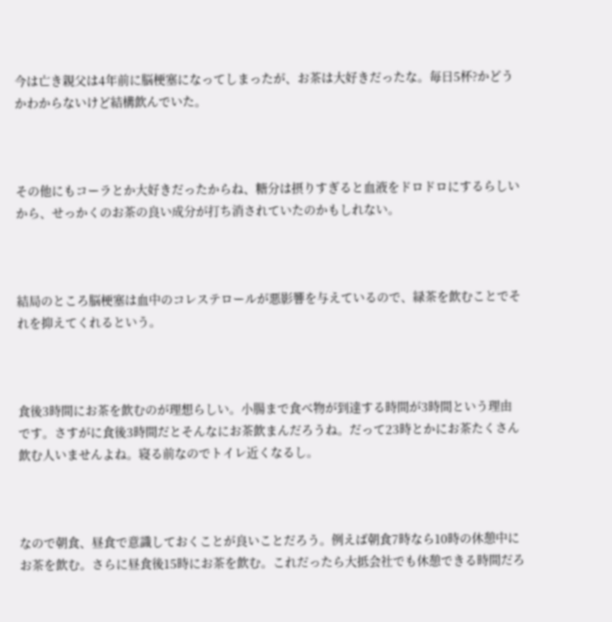今は亡き親父は4年前に脳梗塞になってしまったが、お茶は大好きだったな。毎日5杯?かどうかわからないけど結構飲んでいた。



その他にもコーラとか大好きだったからね、糖分は摂りすぎると血液をドロドロにするらしいから、せっかくのお茶の良い成分が打ち消されていたのかもしれない。



結局のところ脳梗塞は血中のコレステロールが悪影響を与えているので、緑茶を飲むことでそれを抑えてくれるという。



食後3時間にお茶を飲むのが理想らしい。小腸まで食べ物が到達する時間が3時間という理由です。さすがに食後3時間だとそんなにお茶飲まんだろうね。だって23時とかにお茶たくさん飲む人いませんよね。寝る前なのでトイレ近くなるし。



なので朝食、昼食で意識しておくことが良いことだろう。例えば朝食7時なら10時の休憩中にお茶を飲む。さらに昼食後15時にお茶を飲む。これだったら大抵会社でも休憩できる時間だろ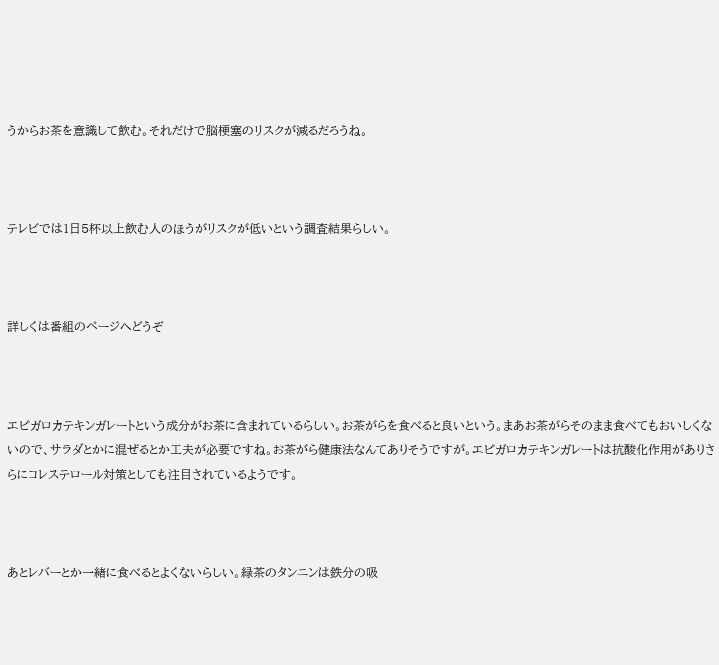うからお茶を意識して飲む。それだけで脳梗塞のリスクが減るだろうね。



テレビでは1日5杯以上飲む人のほうがリスクが低いという調査結果らしい。



詳しくは番組のページへどうぞ



エピガロカテキンガレートという成分がお茶に含まれているらしい。お茶がらを食べると良いという。まあお茶がらそのまま食べてもおいしくないので、サラダとかに混ぜるとか工夫が必要ですね。お茶がら健康法なんてありそうですが。エピガロカテキンガレートは抗酸化作用がありさらにコレステロール対策としても注目されているようです。



あとレバーとか一緒に食べるとよくないらしい。緑茶のタンニンは鉄分の吸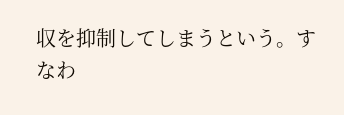収を抑制してしまうという。すなわ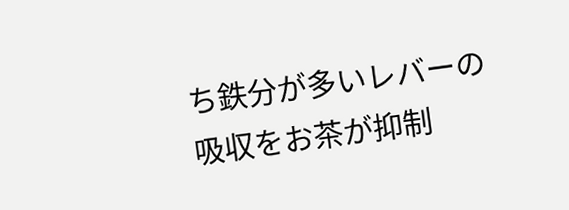ち鉄分が多いレバーの吸収をお茶が抑制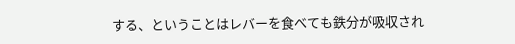する、ということはレバーを食べても鉄分が吸収され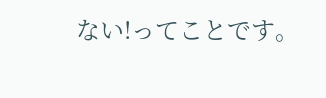ない!ってことです。